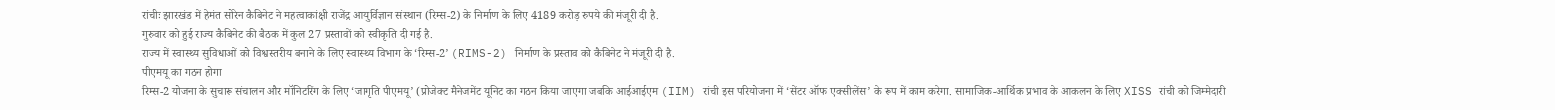रांचीः झारखंड में हेमंत सोरेन कैबिनेट ने महत्वाकांक्षी राजेंद्र आयुर्विज्ञान संस्थान (रिम्स-2) के निर्माण के लिए 4189 करोड़ रुपये की मंजूरी दी है.
गुरुवार को हुई राज्य कैबिनेट की बैठक में कुल 27 प्रस्तावों को स्वीकृति दी गई है.
राज्य में स्वास्थ्य सुविधाओं को विश्वस्तरीय बनाने के लिए स्वास्थ्य विभाग के ‘रिम्स-2’ (RIMS-2) निर्माण के प्रस्ताव को कैबिनेट ने मंजूरी दी है.
पीएमयू का गठन होगा
रिम्स-2 योजना के सुचारू संचालन और मॉनिटरिंग के लिए ‘जागृति पीएमयू’ (प्रोजेक्ट मैनेजमेंट यूनिट का गठन किया जाएगा जबकि आईआईएम (IIM) रांची इस परियोजना में ‘सेंटर ऑफ एक्सीलेंस’ के रूप में काम करेगा. सामाजिक-आर्थिक प्रभाव के आकलन के लिए XISS रांची को जिम्मेदारी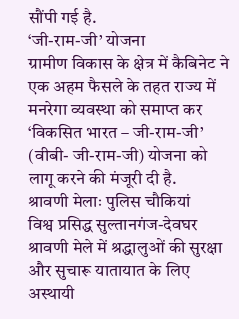सौंपी गई है.
‘जी-राम-जी’ योजना
ग्रामीण विकास के क्षेत्र में कैबिनेट ने एक अहम फैसले के तहत राज्य में मनरेगा व्यवस्था को समाप्त कर ‘विकसित भारत – जी-राम-जी’ (वीबी- जी-राम-जी) योजना को लागू करने की मंजूरी दी है.
श्रावणी मेलाः पुलिस चौकियां
विश्व प्रसिद्ध सुल्तानगंज-देवघर श्रावणी मेले में श्रद्धालुओं की सुरक्षा और सुचारू यातायात के लिए अस्थायी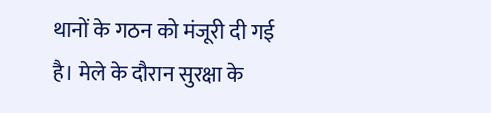थानों के गठन को मंजूरी दी गई है। मेले के दौरान सुरक्षा के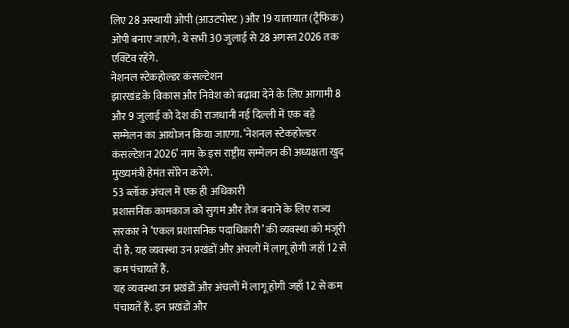लिए 28 अस्थायी ओपी (आउटपोस्ट ) और 19 यातायात (ट्रैफिक) ओपी बनाए जाएंगे. ये सभी 30 जुलाई से 28 अगस्त 2026 तक एक्टिव रहेंगे.
नेशनल स्टेकहोल्डर कंसल्टेशन
झारखंड के विकास और निवेश को बढ़ावा देने के लिए आगामी 8 और 9 जुलाई को देश की राजधानी नई दिल्ली में एक बड़े सम्मेलन का आयोजन किया जाएगा. ‘नेशनल स्टेकहोल्डर कंसल्टेशन 2026’ नाम के इस राष्ट्रीय सम्मेलन की अध्यक्षता खुद मुख्यमंत्री हेमंत सोरेन करेंगे.
53 ब्लॉक अंचल में एक ही अधिकारी
प्रशासनिक कामकाज को सुगम और तेज बनाने के लिए राज्य सरकार ने ‘एकल प्रशासनिक पदाधिकारी’ की व्यवस्था को मंजूरी दी है. यह व्यवस्था उन प्रखंडों और अंचलों में लागू होगी जहाँ 12 से कम पंचायतें हैं.
यह व्यवस्था उन प्रखंडों और अंचलों में लागू होगी जहाँ 12 से कम पंचायतें हैं. इन प्रखंडों और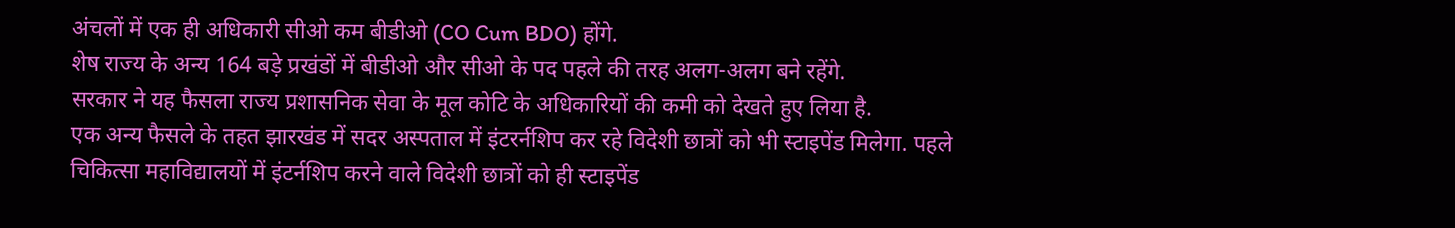अंचलों में एक ही अधिकारी सीओ कम बीडीओ (CO Cum BDO) होंगे.
शेष राज्य के अन्य 164 बड़े प्रखंडों में बीडीओ और सीओ के पद पहले की तरह अलग-अलग बने रहेंगे.
सरकार ने यह फैसला राज्य प्रशासनिक सेवा के मूल कोटि के अधिकारियों की कमी को देखते हुए लिया है.
एक अन्य फैसले के तहत झारखंड में सदर अस्पताल में इंटरर्नशिप कर रहे विदेशी छात्रों को भी स्टाइपेंड मिलेगा. पहले चिकित्सा महाविद्यालयों में इंटर्नशिप करने वाले विदेशी छात्रों को ही स्टाइपेंड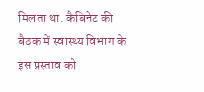मिलता था. कैबिनेट की बैठक में स्वास्थ्य विभाग के इस प्रस्ताव को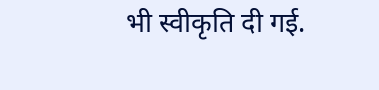भी स्वीकृति दी गई.